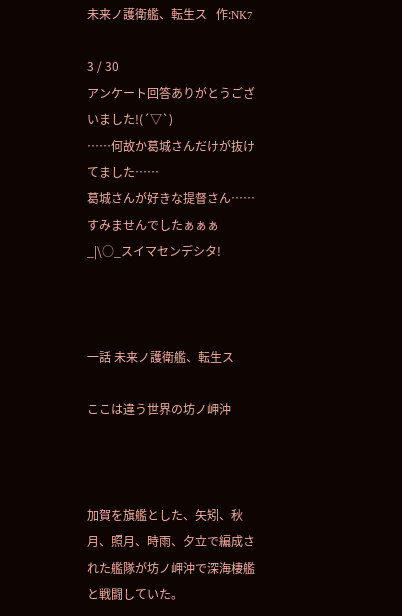未来ノ護衛艦、転生ス   作:NK7

3 / 30
アンケート回答ありがとうございました!(´▽`)
……何故か葛城さんだけが抜けてました……
葛城さんが好きな提督さん……すみませんでしたぁぁぁ
_|\○_スイマセンデシタ!



一話 未来ノ護衛艦、転生ス

ここは違う世界の坊ノ岬沖



加賀を旗艦とした、矢矧、秋月、照月、時雨、夕立で編成された艦隊が坊ノ岬沖で深海棲艦と戦闘していた。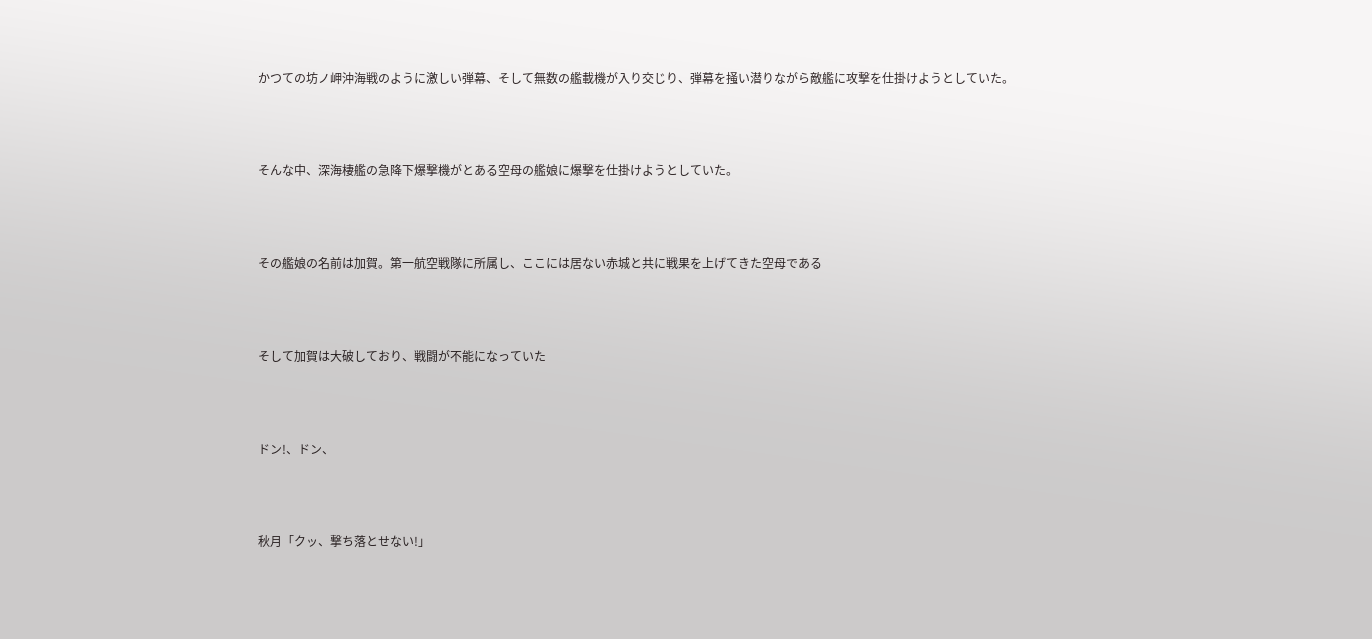かつての坊ノ岬沖海戦のように激しい弾幕、そして無数の艦載機が入り交じり、弾幕を掻い潜りながら敵艦に攻撃を仕掛けようとしていた。



そんな中、深海棲艦の急降下爆撃機がとある空母の艦娘に爆撃を仕掛けようとしていた。



その艦娘の名前は加賀。第一航空戦隊に所属し、ここには居ない赤城と共に戦果を上げてきた空母である



そして加賀は大破しており、戦闘が不能になっていた



ドン!、ドン、



秋月「クッ、撃ち落とせない!」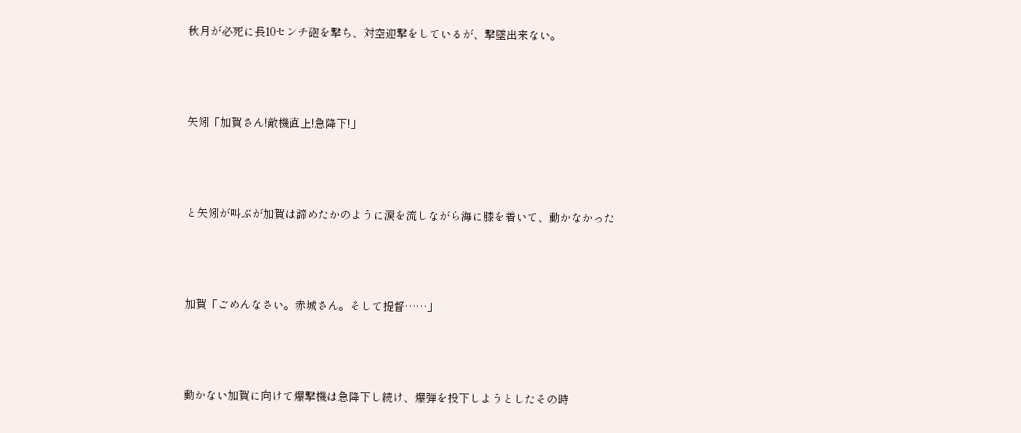秋月が必死に長10センチ砲を撃ち、対空迎撃をしているが、撃墜出来ない。



矢矧「加賀さん!敵機直上!急降下!」



と矢矧が叫ぶが加賀は諦めたかのように涙を流しながら海に膝を着いて、動かなかった



加賀「ごめんなさい。赤城さん。そして提督……」



動かない加賀に向けて爆撃機は急降下し続け、爆弾を投下しようとしたその時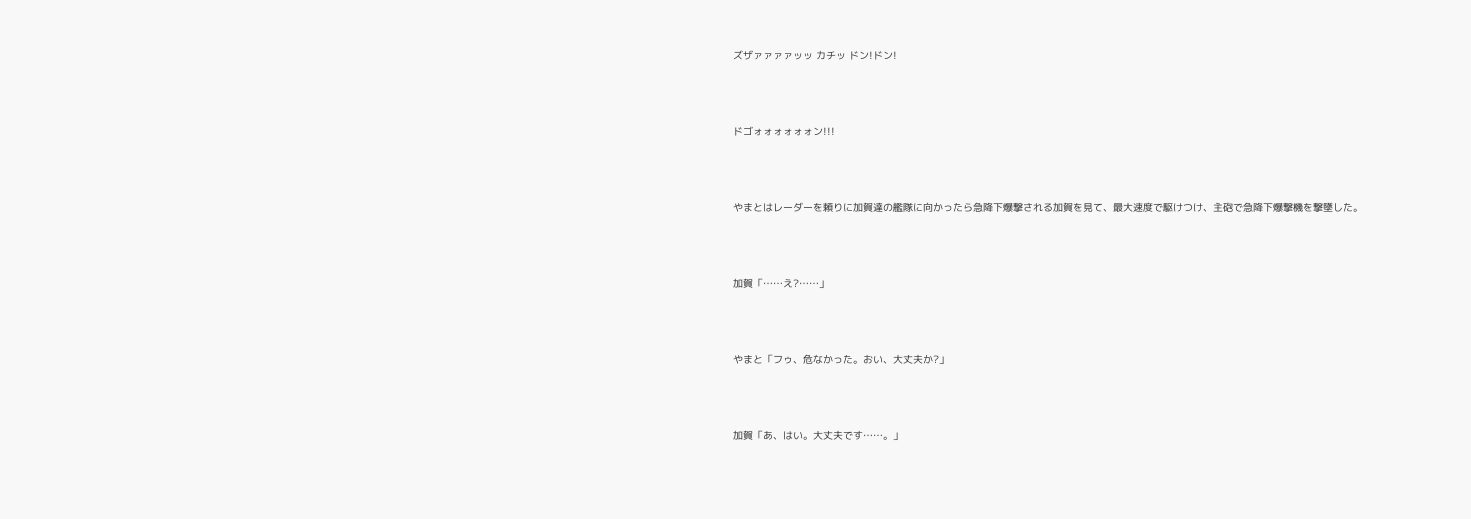ズザァァァァッッ カチッ ドン!ドン!



ドゴォォォォォォン!!!



やまとはレーダーを頼りに加賀達の艦隊に向かったら急降下爆撃される加賀を見て、最大速度で駆けつけ、主砲で急降下爆撃機を撃墜した。



加賀「……え?……」



やまと「フゥ、危なかった。おい、大丈夫か?」



加賀「あ、はい。大丈夫です……。」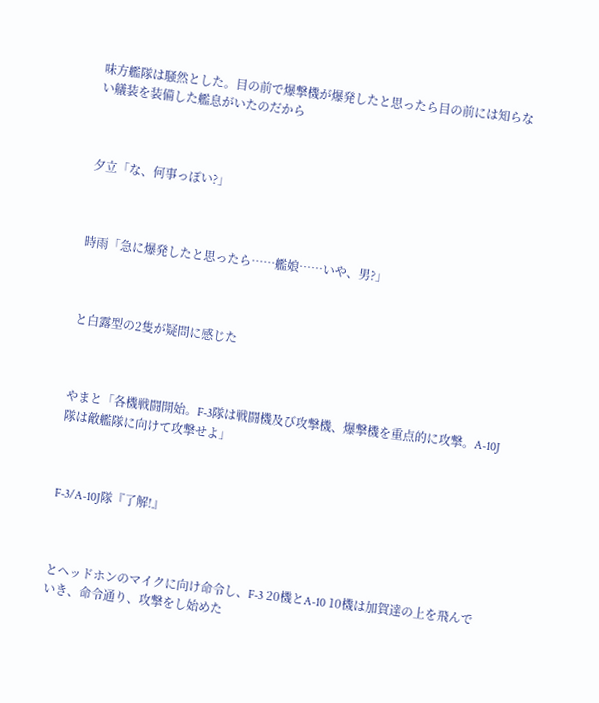味方艦隊は騒然とした。目の前で爆撃機が爆発したと思ったら目の前には知らない艤装を装備した艦息がいたのだから



夕立「な、何事っぽい?」



時雨「急に爆発したと思ったら……艦娘……いや、男?」



と白露型の2隻が疑問に感じた



やまと「各機戦闘開始。F-3隊は戦闘機及び攻撃機、爆撃機を重点的に攻撃。A-10J隊は敵艦隊に向けて攻撃せよ」



F-3/A-10J隊『了解!』



とヘッドホンのマイクに向け命令し、F-3 20機とA-10 10機は加賀達の上を飛んでいき、命令通り、攻撃をし始めた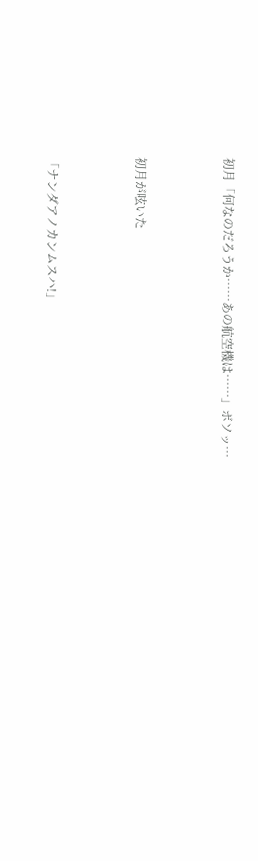初月「何なのだろうか……あの航空機は……」ボソッ…



初月が呟いた



「ナンダアノカンムスハ!」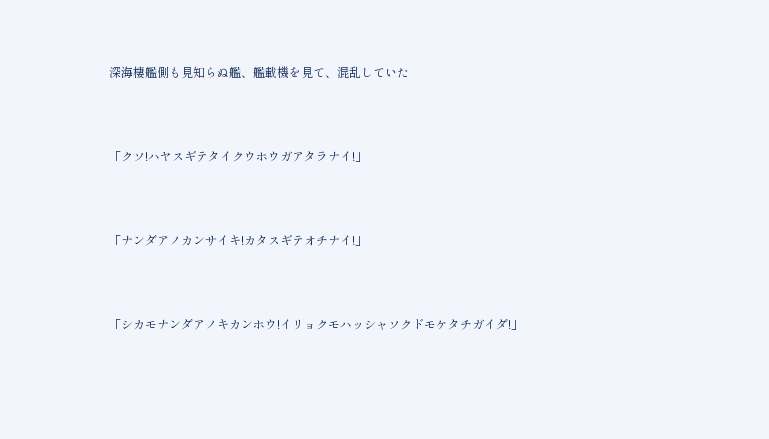深海棲艦側も見知らぬ艦、艦載機を見て、混乱していた



「クソ!ハヤスギテタイクウホウガアタラナイ!」



「ナンダアノカンサイキ!カタスギテオチナイ!」



「シカモナンダアノキカンホウ!イリョクモハッシャソクドモケタチガイダ!」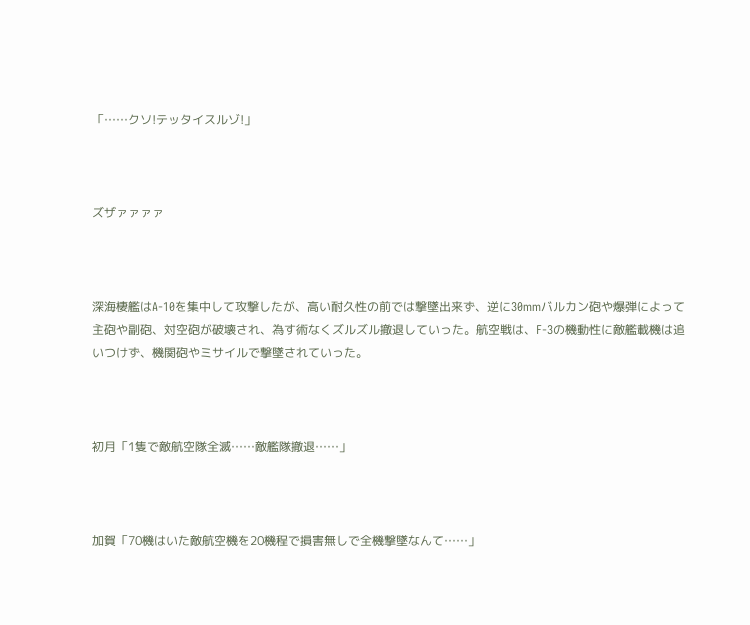「……クソ!テッタイスルゾ!」



ズザァァァァ



深海棲艦はA-10を集中して攻撃したが、高い耐久性の前では撃墜出来ず、逆に30mmバルカン砲や爆弾によって主砲や副砲、対空砲が破壊され、為す術なくズルズル撤退していった。航空戦は、F-3の機動性に敵艦載機は追いつけず、機関砲やミサイルで撃墜されていった。



初月「1隻で敵航空隊全滅……敵艦隊撤退……」



加賀「70機はいた敵航空機を20機程で損害無しで全機撃墜なんて……」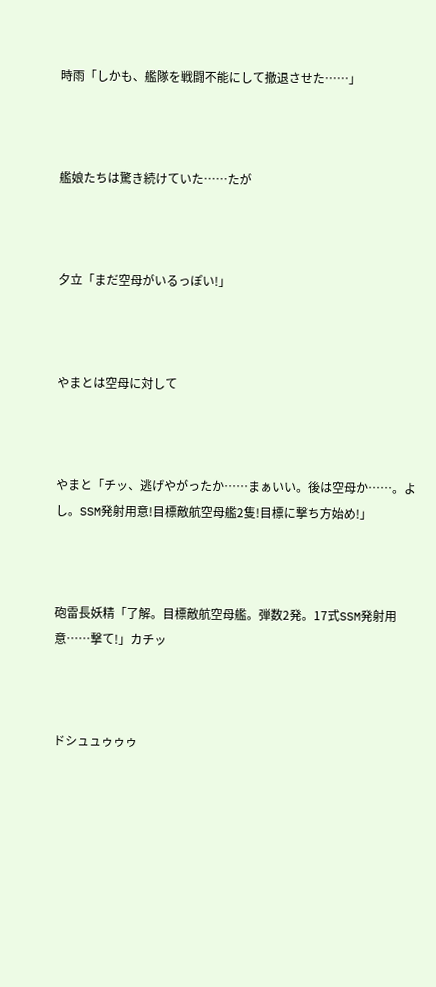時雨「しかも、艦隊を戦闘不能にして撤退させた……」



艦娘たちは驚き続けていた……たが



夕立「まだ空母がいるっぽい!」



やまとは空母に対して



やまと「チッ、逃げやがったか……まぁいい。後は空母か……。よし。SSM発射用意!目標敵航空母艦2隻!目標に撃ち方始め!」



砲雷長妖精「了解。目標敵航空母艦。弾数2発。17式SSM発射用意……撃て!」カチッ



ドシュュゥゥゥ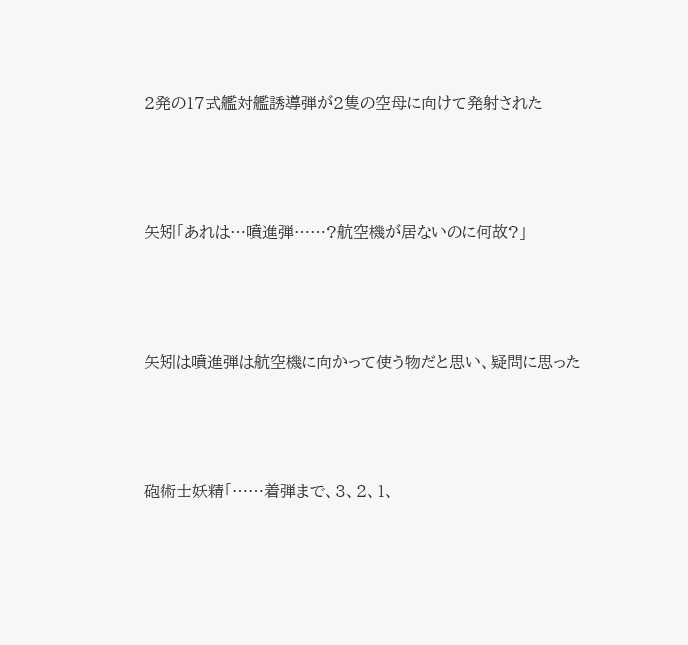2発の17式艦対艦誘導弾が2隻の空母に向けて発射された



矢矧「あれは…噴進弾……?航空機が居ないのに何故?」



矢矧は噴進弾は航空機に向かって使う物だと思い、疑問に思った



砲術士妖精「……着弾まで、3、2、1、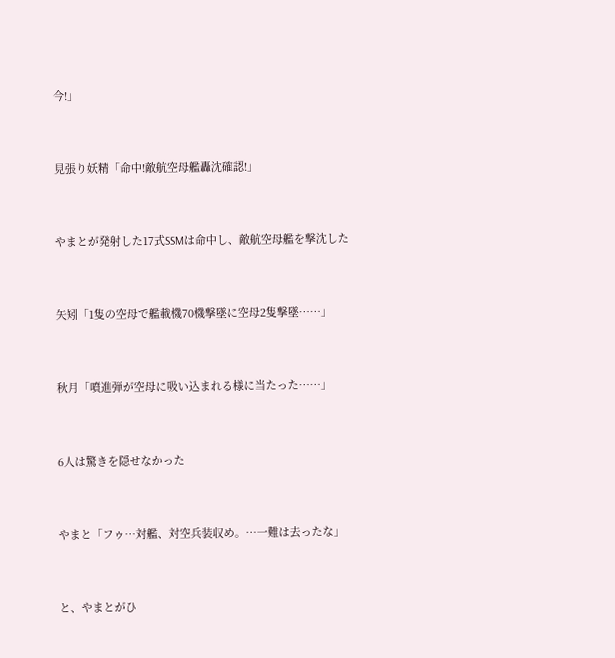今!」



見張り妖精「命中!敵航空母艦轟沈確認!」



やまとが発射した17式SSMは命中し、敵航空母艦を撃沈した



矢矧「1隻の空母で艦載機70機撃墜に空母2隻撃墜……」



秋月「噴進弾が空母に吸い込まれる様に当たった……」



6人は驚きを隠せなかった



やまと「フゥ…対艦、対空兵装収め。…一難は去ったな」



と、やまとがひ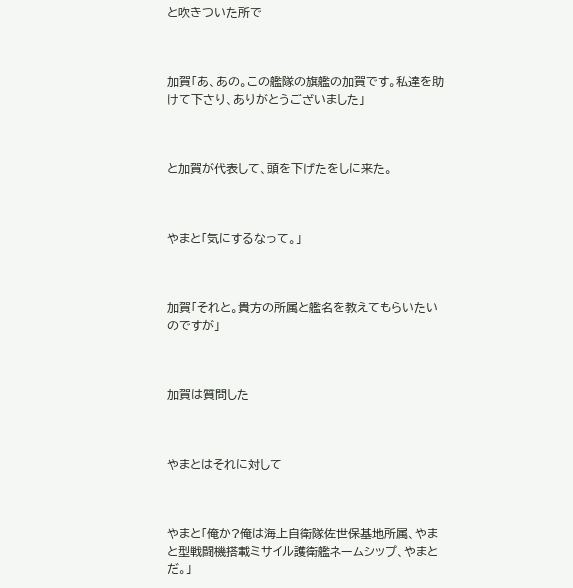と吹きついた所で



加賀「あ、あの。この艦隊の旗艦の加賀です。私達を助けて下さり、ありがとうございました」



と加賀が代表して、頭を下げたをしに来た。



やまと「気にするなって。」



加賀「それと。貴方の所属と艦名を教えてもらいたいのですが」



加賀は質問した



やまとはそれに対して



やまと「俺か?俺は海上自衛隊佐世保基地所属、やまと型戦闘機搭載ミサイル護衛艦ネームシップ、やまとだ。」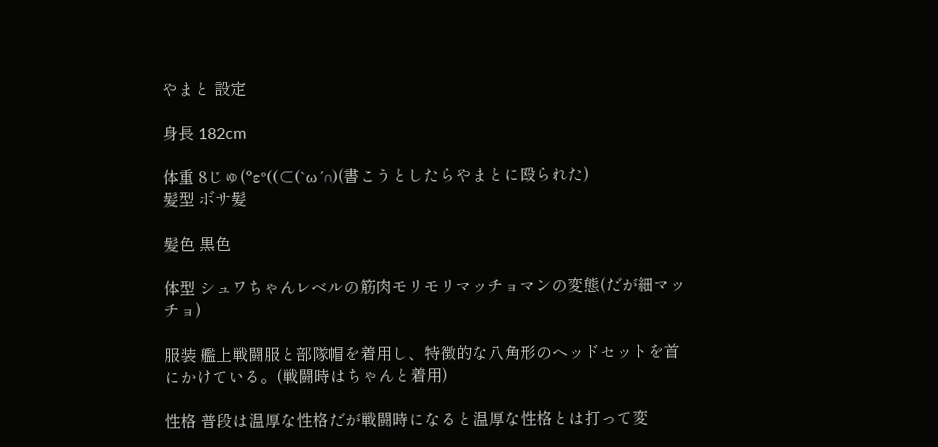やまと 設定

身長 182cm

体重 8じゅ(°ε°((⊂(`ω´∩)(書こうとしたらやまとに殴られた)
髪型 ボサ髪

髪色 黒色

体型 シュワちゃんレベルの筋肉モリモリマッチョマンの変態(だが細マッチョ)

服装 艦上戦闘服と部隊帽を着用し、特徴的な八角形のヘッドセットを首にかけている。(戦闘時はちゃんと着用)

性格 普段は温厚な性格だが戦闘時になると温厚な性格とは打って変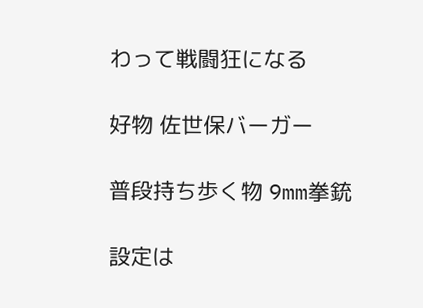わって戦闘狂になる

好物 佐世保バーガー

普段持ち歩く物 9mm拳銃

設定は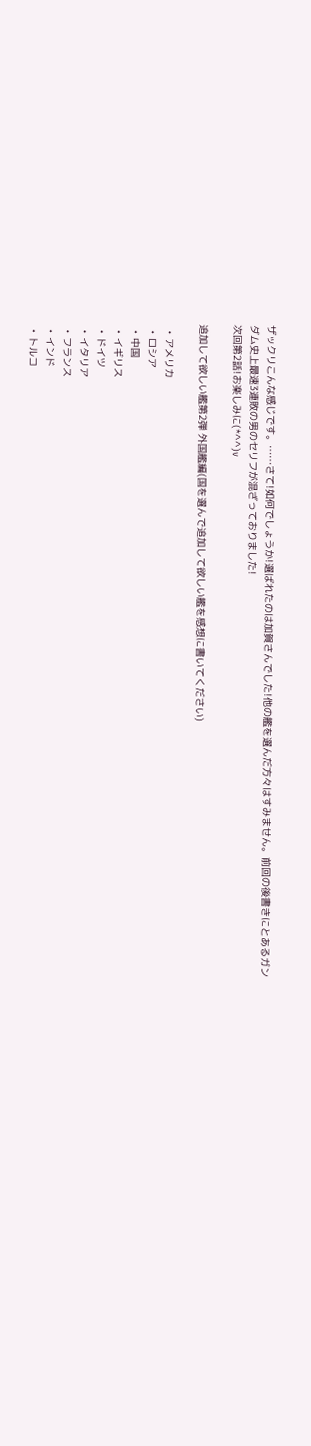ザックリこんな感じです。……さて!如何でしょうか!選ばれたのは加賀さんでした!他の艦を選んだ方々はすみません。前回の後書きにとあるガンダム史上最速3連敗の男のセリフが混ざっておりました!
次回第2話!お楽しみに(*^^)v

追加して欲しい艦第2弾 外国艦編(国を選んで追加して欲しい艦を感想に書いてください)

  • アメリカ
  • ロシア
  • 中国
  • イギリス
  • ドイツ
  • イタリア
  • フランス
  • インド
  • トルコ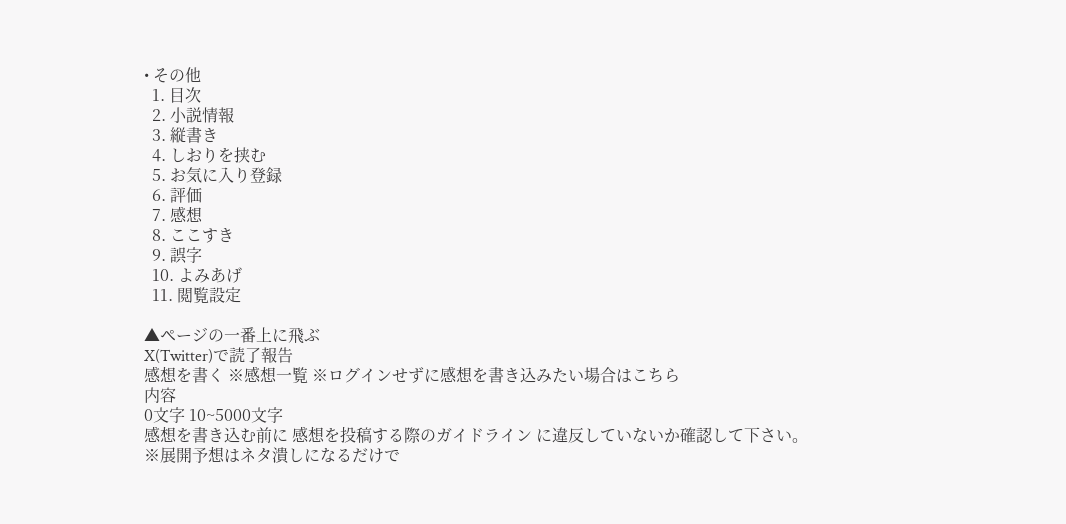• その他
  1. 目次
  2. 小説情報
  3. 縦書き
  4. しおりを挟む
  5. お気に入り登録
  6. 評価
  7. 感想
  8. ここすき
  9. 誤字
  10. よみあげ
  11. 閲覧設定

▲ページの一番上に飛ぶ
X(Twitter)で読了報告
感想を書く ※感想一覧 ※ログインせずに感想を書き込みたい場合はこちら
内容
0文字 10~5000文字
感想を書き込む前に 感想を投稿する際のガイドライン に違反していないか確認して下さい。
※展開予想はネタ潰しになるだけで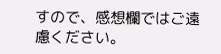すので、感想欄ではご遠慮ください。